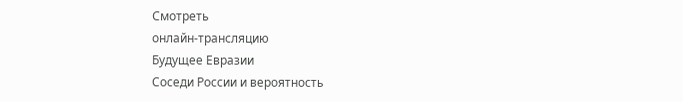Cмотреть
онлайн-трансляцию
Будущее Евразии
Соседи России и вероятность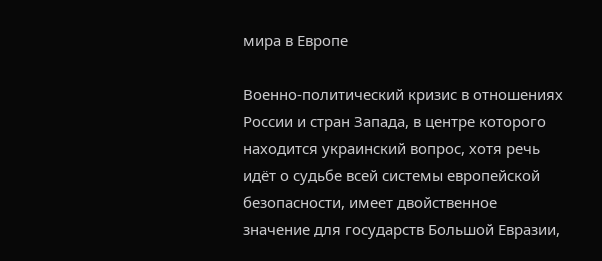мира в Европе

Военно-политический кризис в отношениях России и стран Запада, в центре которого находится украинский вопрос, хотя речь идёт о судьбе всей системы европейской безопасности, имеет двойственное значение для государств Большой Евразии,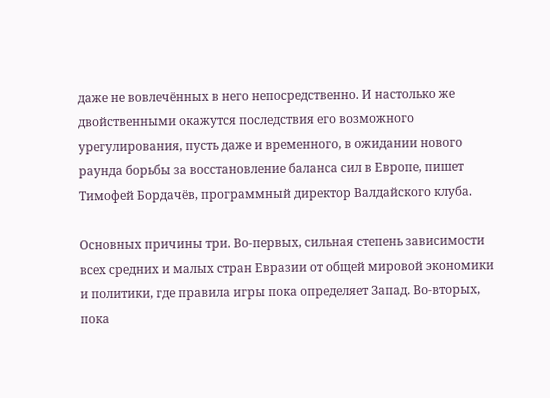даже не вовлечённых в него непосредственно. И настолько же двойственными окажутся последствия его возможного урегулирования, пусть даже и временного, в ожидании нового раунда борьбы за восстановление баланса сил в Европе, пишет Тимофей Бордачёв, программный директор Валдайского клуба.

Основных причины три. Во-первых, сильная степень зависимости всех средних и малых стран Евразии от общей мировой экономики и политики, где правила игры пока определяет Запад. Во-вторых, пока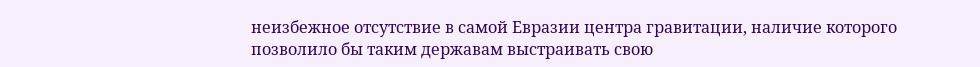неизбежное отсутствие в самой Евразии центра гравитации, наличие которого позволило бы таким державам выстраивать свою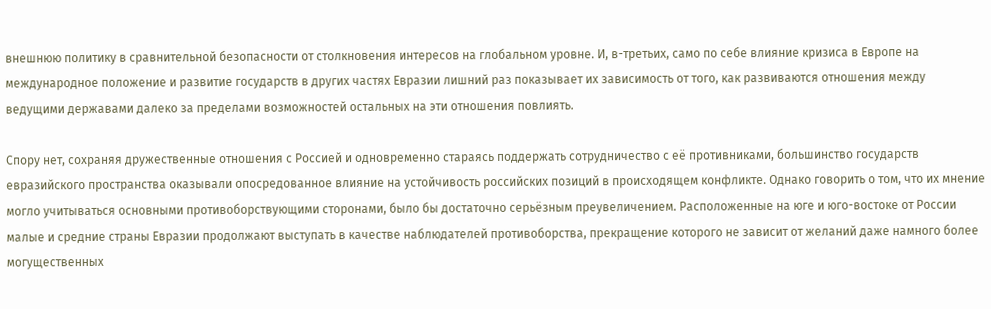внешнюю политику в сравнительной безопасности от столкновения интересов на глобальном уровне. И, в-третьих, само по себе влияние кризиса в Европе на международное положение и развитие государств в других частях Евразии лишний раз показывает их зависимость от того, как развиваются отношения между ведущими державами далеко за пределами возможностей остальных на эти отношения повлиять.

Спору нет, сохраняя дружественные отношения с Россией и одновременно стараясь поддержать сотрудничество с её противниками, большинство государств евразийского пространства оказывали опосредованное влияние на устойчивость российских позиций в происходящем конфликте. Однако говорить о том, что их мнение могло учитываться основными противоборствующими сторонами, было бы достаточно серьёзным преувеличением. Расположенные на юге и юго-востоке от России малые и средние страны Евразии продолжают выступать в качестве наблюдателей противоборства, прекращение которого не зависит от желаний даже намного более могущественных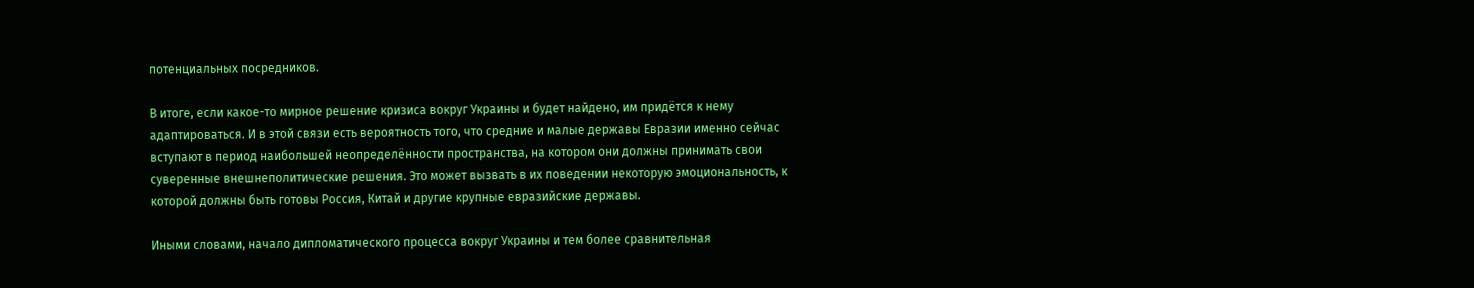потенциальных посредников.

В итоге, если какое-то мирное решение кризиса вокруг Украины и будет найдено, им придётся к нему адаптироваться. И в этой связи есть вероятность того, что средние и малые державы Евразии именно сейчас вступают в период наибольшей неопределённости пространства, на котором они должны принимать свои суверенные внешнеполитические решения. Это может вызвать в их поведении некоторую эмоциональность, к которой должны быть готовы Россия, Китай и другие крупные евразийские державы.

Иными словами, начало дипломатического процесса вокруг Украины и тем более сравнительная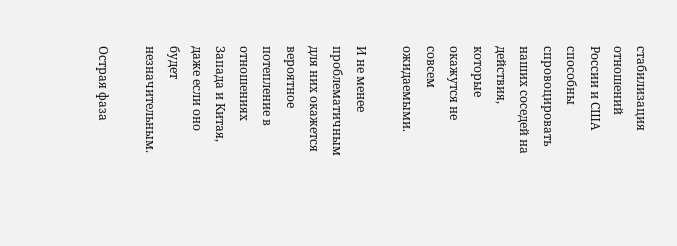стабилизация отношений России и США способны спровоцировать наших соседей на действия, которые окажутся не совсем ожидаемыми.

И не менее проблематичным для них окажется вероятное потепление в отношениях Запада и Китая, даже если оно будет незначительным.

Острая фаза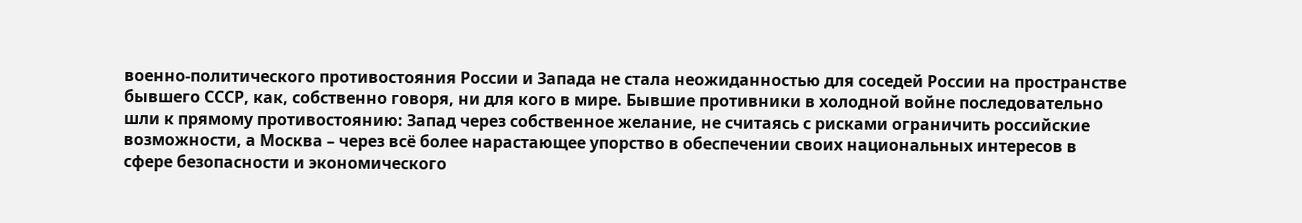военно-политического противостояния России и Запада не стала неожиданностью для соседей России на пространстве бывшего СССР, как, собственно говоря, ни для кого в мире. Бывшие противники в холодной войне последовательно шли к прямому противостоянию: Запад через собственное желание, не считаясь с рисками ограничить российские возможности, а Москва – через всё более нарастающее упорство в обеспечении своих национальных интересов в сфере безопасности и экономического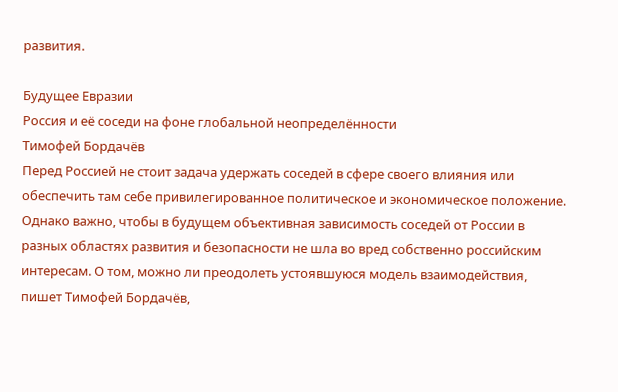развития.

Будущее Евразии
Россия и её соседи на фоне глобальной неопределённости
Тимофей Бордачёв
Перед Россией не стоит задача удержать соседей в сфере своего влияния или обеспечить там себе привилегированное политическое и экономическое положение. Однако важно, чтобы в будущем объективная зависимость соседей от России в разных областях развития и безопасности не шла во вред собственно российским интересам. О том, можно ли преодолеть устоявшуюся модель взаимодействия, пишет Тимофей Бордачёв,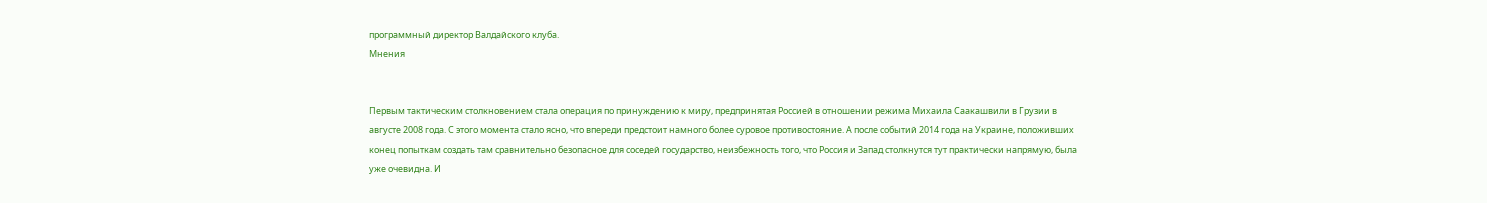программный директор Валдайского клуба.
Мнения


Первым тактическим столкновением стала операция по принуждению к миру, предпринятая Россией в отношении режима Михаила Саакашвили в Грузии в августе 2008 года. С этого момента стало ясно, что впереди предстоит намного более суровое противостояние. А после событий 2014 года на Украине, положивших конец попыткам создать там сравнительно безопасное для соседей государство, неизбежность того, что Россия и Запад столкнутся тут практически напрямую, была уже очевидна. И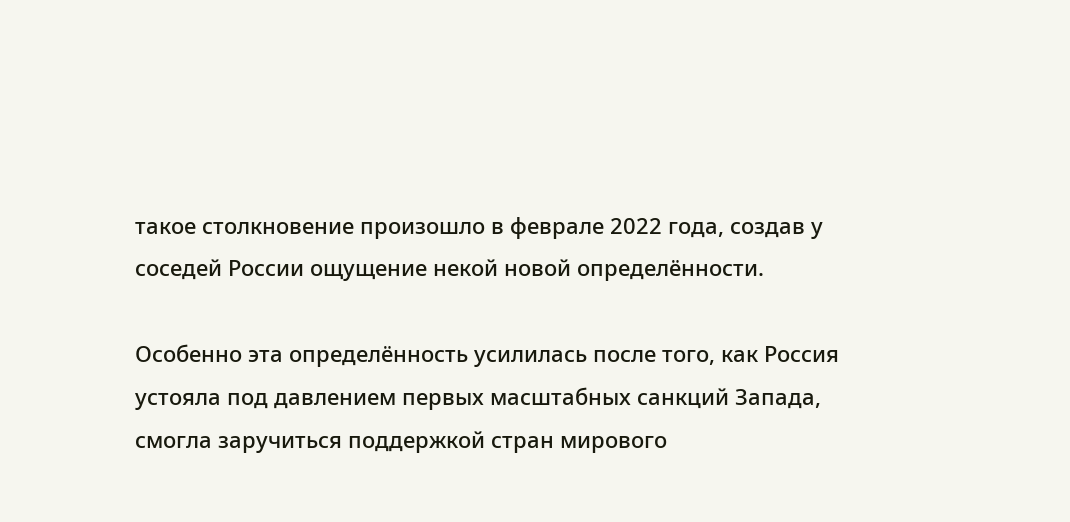такое столкновение произошло в феврале 2022 года, создав у соседей России ощущение некой новой определённости.

Особенно эта определённость усилилась после того, как Россия устояла под давлением первых масштабных санкций Запада, смогла заручиться поддержкой стран мирового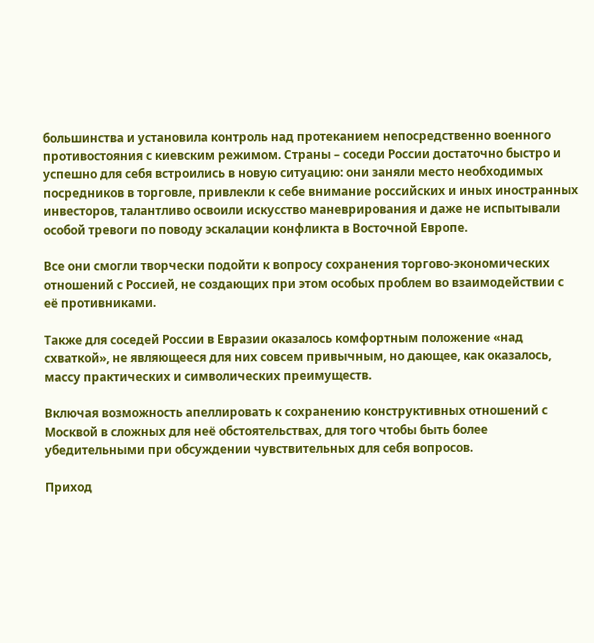большинства и установила контроль над протеканием непосредственно военного противостояния с киевским режимом. Страны – соседи России достаточно быстро и успешно для себя встроились в новую ситуацию: они заняли место необходимых посредников в торговле, привлекли к себе внимание российских и иных иностранных инвесторов, талантливо освоили искусство маневрирования и даже не испытывали особой тревоги по поводу эскалации конфликта в Восточной Европе.

Все они смогли творчески подойти к вопросу сохранения торгово-экономических отношений с Россией, не создающих при этом особых проблем во взаимодействии с её противниками.

Также для соседей России в Евразии оказалось комфортным положение «над схваткой», не являющееся для них совсем привычным, но дающее, как оказалось, массу практических и символических преимуществ.

Включая возможность апеллировать к сохранению конструктивных отношений с Москвой в сложных для неё обстоятельствах, для того чтобы быть более убедительными при обсуждении чувствительных для себя вопросов.

Приход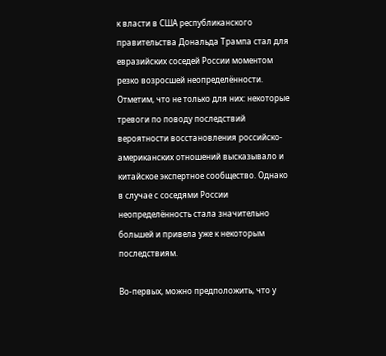к власти в США республиканского правительства Дональда Трампа стал для евразийских соседей России моментом резко возросшей неопределённости. Отметим, что не только для них: некоторые тревоги по поводу последствий вероятности восстановления российско-американских отношений высказывало и китайское экспертное сообщество. Однако в случае с соседями России неопределённость стала значительно большей и привела уже к некоторым последствиям.

Во-первых, можно предположить, что у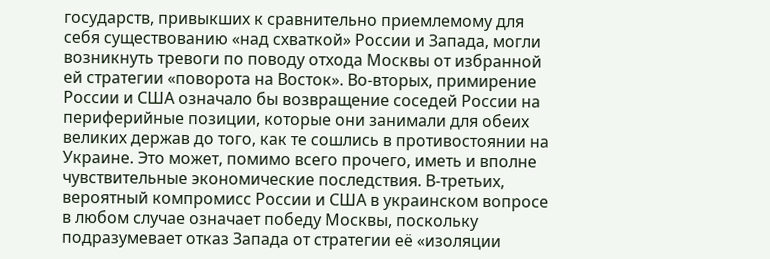государств, привыкших к сравнительно приемлемому для себя существованию «над схваткой» России и Запада, могли возникнуть тревоги по поводу отхода Москвы от избранной ей стратегии «поворота на Восток». Во-вторых, примирение России и США означало бы возвращение соседей России на периферийные позиции, которые они занимали для обеих великих держав до того, как те сошлись в противостоянии на Украине. Это может, помимо всего прочего, иметь и вполне чувствительные экономические последствия. В-третьих, вероятный компромисс России и США в украинском вопросе в любом случае означает победу Москвы, поскольку подразумевает отказ Запада от стратегии её «изоляции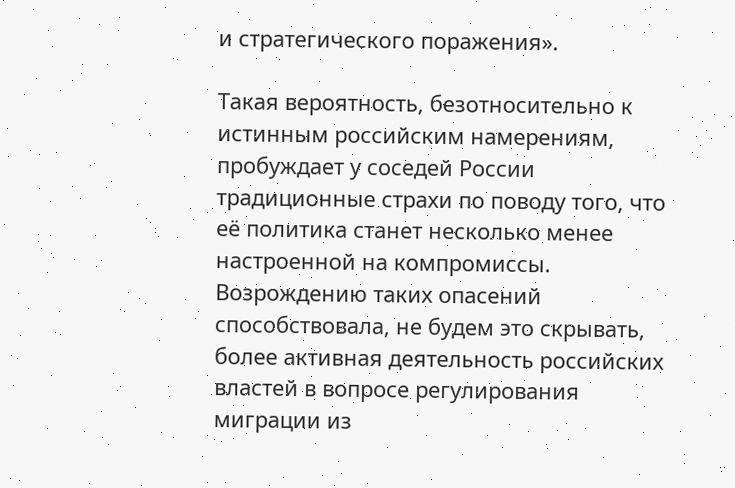и стратегического поражения».

Такая вероятность, безотносительно к истинным российским намерениям, пробуждает у соседей России традиционные страхи по поводу того, что её политика станет несколько менее настроенной на компромиссы. Возрождению таких опасений способствовала, не будем это скрывать, более активная деятельность российских властей в вопросе регулирования миграции из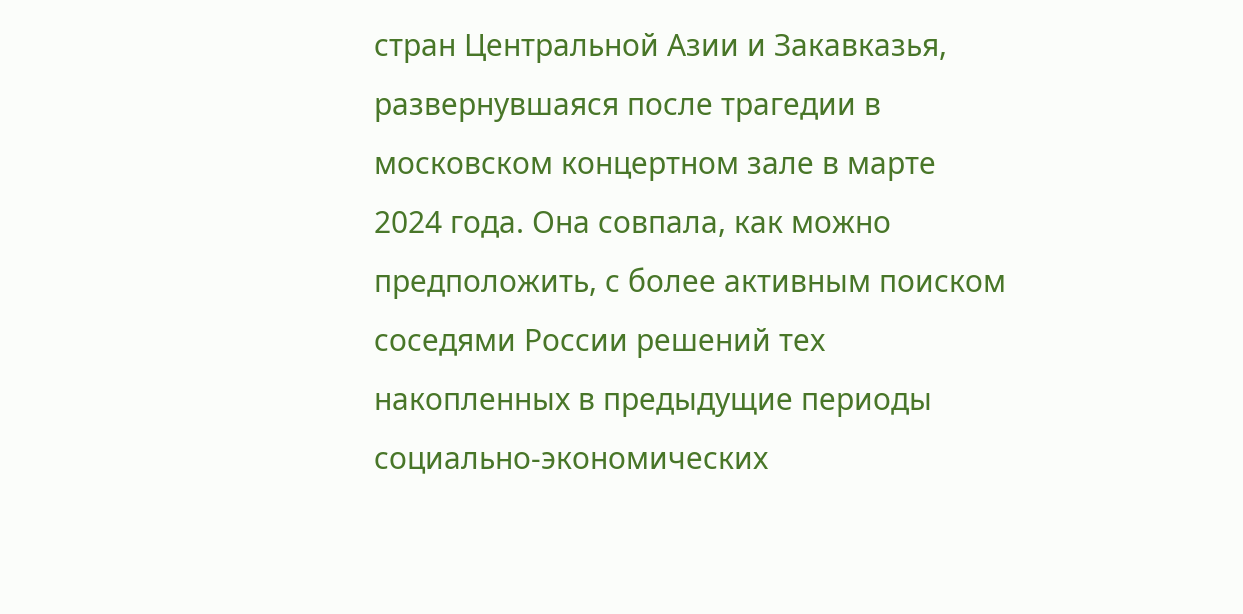стран Центральной Азии и Закавказья, развернувшаяся после трагедии в московском концертном зале в марте 2024 года. Она совпала, как можно предположить, с более активным поиском соседями России решений тех накопленных в предыдущие периоды социально-экономических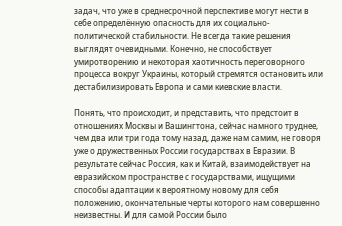задач, что уже в среднесрочной перспективе могут нести в себе определённую опасность для их социально-политической стабильности. Не всегда такие решения выглядят очевидными. Конечно, не способствует умиротворению и некоторая хаотичность переговорного процесса вокруг Украины, который стремятся остановить или дестабилизировать Европа и сами киевские власти.

Понять, что происходит, и представить, что предстоит в отношениях Москвы и Вашингтона, сейчас намного труднее, чем два или три года тому назад, даже нам самим, не говоря уже о дружественных России государствах в Евразии. В результате сейчас Россия, как и Китай, взаимодействует на евразийском пространстве с государствами, ищущими способы адаптации к вероятному новому для себя положению, окончательные черты которого нам совершенно неизвестны. И для самой России было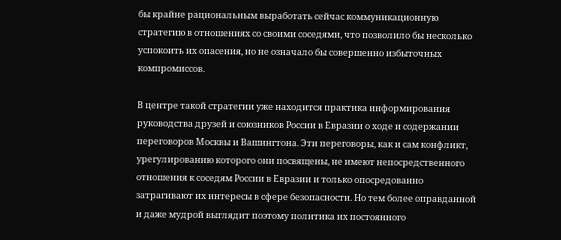бы крайне рациональным выработать сейчас коммуникационную стратегию в отношениях со своими соседями, что позволило бы несколько успокоить их опасения, но не означало бы совершенно избыточных компромиссов.

В центре такой стратегии уже находится практика информирования руководства друзей и союзников России в Евразии о ходе и содержании переговоров Москвы и Вашингтона. Эти переговоры, как и сам конфликт, урегулированию которого они посвящены, не имеют непосредственного отношения к соседям России в Евразии и только опосредованно затрагивают их интересы в сфере безопасности. Но тем более оправданной и даже мудрой выглядит поэтому политика их постоянного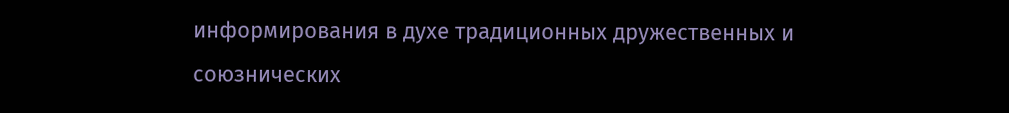информирования в духе традиционных дружественных и союзнических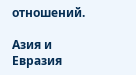отношений.

Азия и Евразия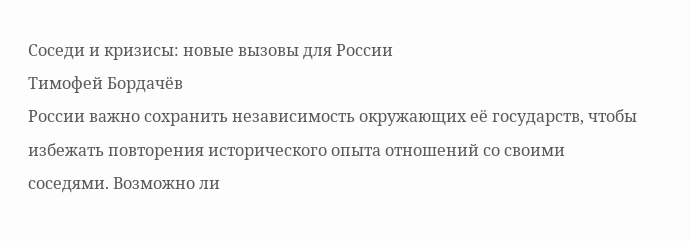Соседи и кризисы: новые вызовы для России
Тимофей Бордачёв
России важно сохранить независимость окружающих её государств, чтобы избежать повторения исторического опыта отношений со своими соседями. Возможно ли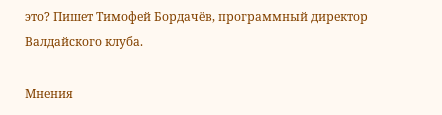это? Пишет Тимофей Бордачёв, программный директор Валдайского клуба.

Мнения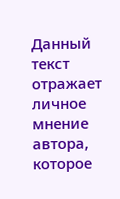Данный текст отражает личное мнение автора, которое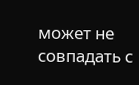может не совпадать с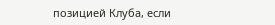позицией Клуба, если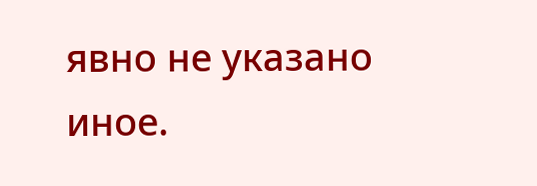явно не указано иное.